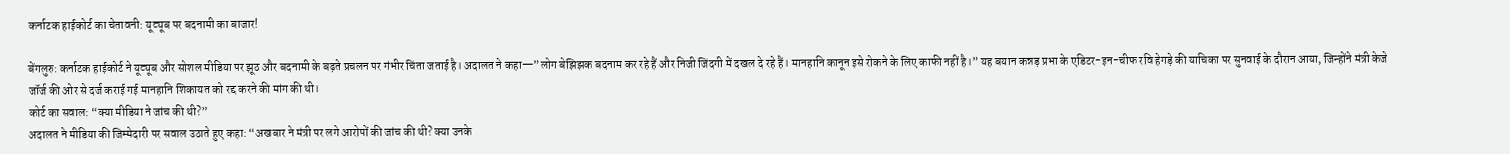कर्नाटक हाईकोर्ट का चेतावनी: यूट्यूब पर बदनामी का बाजार!

बेंगलुरु: कर्नाटक हाईकोर्ट ने यूट्यूब और सोशल मीडिया पर झूठ और बदनामी के बढ़ते प्रचलन पर गंभीर चिंता जताई है। अदालत ने कहा—”लोग बेझिझक बदनाम कर रहे हैं और निजी जिंदगी में दखल दे रहे हैं। मानहानि कानून इसे रोकने के लिए काफी नहीं है।” यह बयान कन्नड़ प्रभा के एडिटर-इन-चीफ रवि हेगड़े की याचिका पर सुनवाई के दौरान आया, जिन्होंने मंत्री केजे जॉर्ज की ओर से दर्ज कराई गई मानहानि शिकायत को रद्द करने की मांग की थी।
कोर्ट का सवाल: “क्या मीडिया ने जांच की थी?”
अदालत ने मीडिया की जिम्मेदारी पर सवाल उठाते हुए कहा: “अखबार ने मंत्री पर लगे आरोपों की जांच की थी? क्या उनके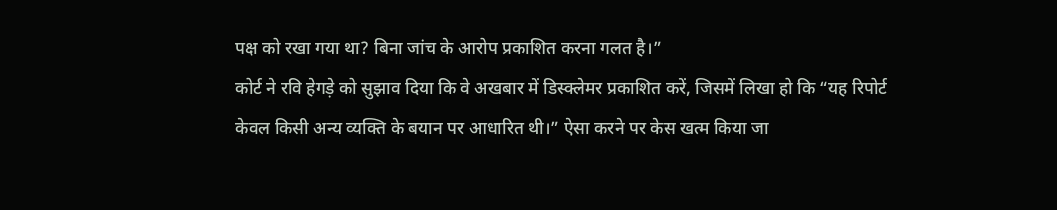पक्ष को रखा गया था? बिना जांच के आरोप प्रकाशित करना गलत है।”
कोर्ट ने रवि हेगड़े को सुझाव दिया कि वे अखबार में डिस्क्लेमर प्रकाशित करें, जिसमें लिखा हो कि “यह रिपोर्ट केवल किसी अन्य व्यक्ति के बयान पर आधारित थी।” ऐसा करने पर केस खत्म किया जा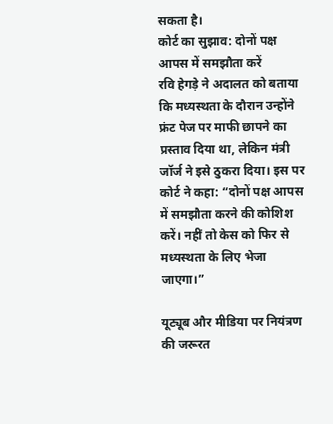सकता है।
कोर्ट का सुझाव: दोनों पक्ष आपस में समझौता करें
रवि हेगड़े ने अदालत को बताया कि मध्यस्थता के दौरान उन्होंने फ्रंट पेज पर माफी छापने का प्रस्ताव दिया था, लेकिन मंत्री जॉर्ज ने इसे ठुकरा दिया। इस पर कोर्ट ने कहा: “दोनों पक्ष आपस में समझौता करने की कोशिश करें। नहीं तो केस को फिर से मध्यस्थता के लिए भेजा जाएगा।”

यूट्यूब और मीडिया पर नियंत्रण की जरूरत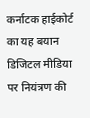कर्नाटक हाईकोर्ट का यह बयान डिजिटल मीडिया पर नियंत्रण की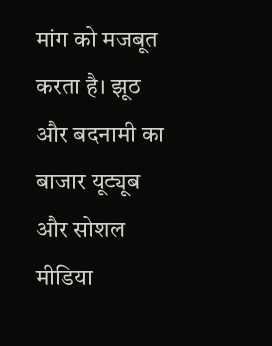मांग को मजबूत करता है। झूठ और बदनामी का बाजार यूट्यूब और सोशल मीडिया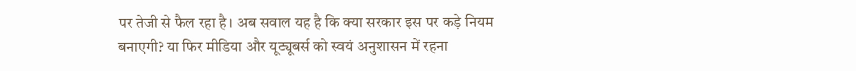पर तेजी से फैल रहा है। अब सवाल यह है कि क्या सरकार इस पर कड़े नियम बनाएगी? या फिर मीडिया और यूट्यूबर्स को स्वयं अनुशासन में रहना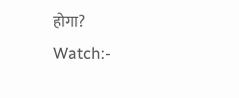होगा?
Watch:-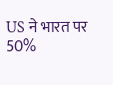US ने भारत पर 50%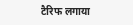टैरिफ लगाया